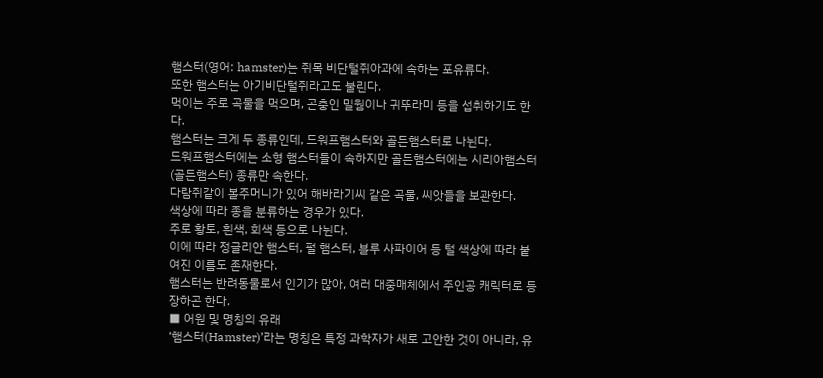햄스터(영어: hamster)는 쥐목 비단털쥐아과에 속하는 포유류다.
또한 햄스터는 아기비단털쥐라고도 불린다.
먹이는 주로 곡물을 먹으며, 곤충인 밀웜이나 귀뚜라미 등을 섭취하기도 한다.
햄스터는 크게 두 종류인데, 드워프햄스터와 골든햄스터로 나뉜다.
드워프햄스터에는 소형 햄스터들이 속하지만 골든햄스터에는 시리아햄스터(골든햄스터) 종류만 속한다.
다람쥐같이 볼주머니가 있어 해바라기씨 같은 곡물, 씨앗들을 보관한다.
색상에 따라 종을 분류하는 경우가 있다.
주로 황토, 흰색, 회색 등으로 나뉜다.
이에 따라 정글리안 햄스터, 펄 햄스터, 블루 사파이어 등 털 색상에 따라 붙여진 이름도 존재한다.
햄스터는 반려동물로서 인기가 많아, 여러 대중매체에서 주인공 캐릭터로 등장하곤 한다.
■ 어원 및 명칭의 유래
‘햄스터(Hamster)’라는 명칭은 특정 과학자가 새로 고안한 것이 아니라, 유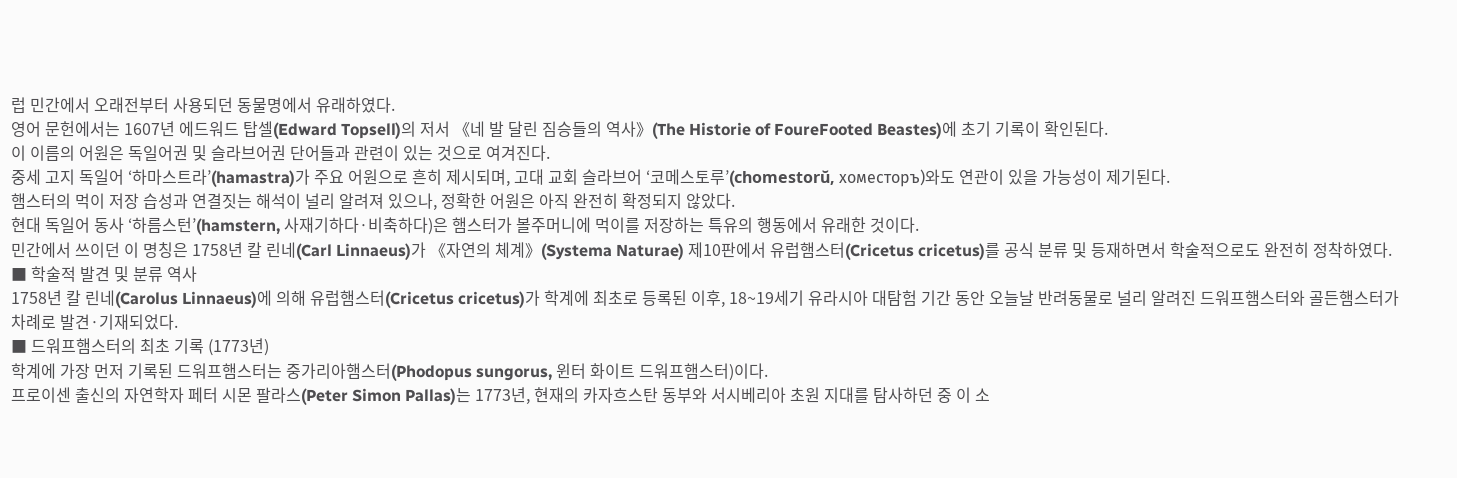럽 민간에서 오래전부터 사용되던 동물명에서 유래하였다.
영어 문헌에서는 1607년 에드워드 탑셀(Edward Topsell)의 저서 《네 발 달린 짐승들의 역사》(The Historie of FoureFooted Beastes)에 초기 기록이 확인된다.
이 이름의 어원은 독일어권 및 슬라브어권 단어들과 관련이 있는 것으로 여겨진다.
중세 고지 독일어 ‘하마스트라’(hamastra)가 주요 어원으로 흔히 제시되며, 고대 교회 슬라브어 ‘코메스토루’(chomestorŭ, хоместоръ)와도 연관이 있을 가능성이 제기된다.
햄스터의 먹이 저장 습성과 연결짓는 해석이 널리 알려져 있으나, 정확한 어원은 아직 완전히 확정되지 않았다.
현대 독일어 동사 ‘하름스턴’(hamstern, 사재기하다·비축하다)은 햄스터가 볼주머니에 먹이를 저장하는 특유의 행동에서 유래한 것이다.
민간에서 쓰이던 이 명칭은 1758년 칼 린네(Carl Linnaeus)가 《자연의 체계》(Systema Naturae) 제10판에서 유럽햄스터(Cricetus cricetus)를 공식 분류 및 등재하면서 학술적으로도 완전히 정착하였다.
■ 학술적 발견 및 분류 역사
1758년 칼 린네(Carolus Linnaeus)에 의해 유럽햄스터(Cricetus cricetus)가 학계에 최초로 등록된 이후, 18~19세기 유라시아 대탐험 기간 동안 오늘날 반려동물로 널리 알려진 드워프햄스터와 골든햄스터가 차례로 발견·기재되었다.
■ 드워프햄스터의 최초 기록 (1773년)
학계에 가장 먼저 기록된 드워프햄스터는 중가리아햄스터(Phodopus sungorus, 윈터 화이트 드워프햄스터)이다.
프로이센 출신의 자연학자 페터 시몬 팔라스(Peter Simon Pallas)는 1773년, 현재의 카자흐스탄 동부와 서시베리아 초원 지대를 탐사하던 중 이 소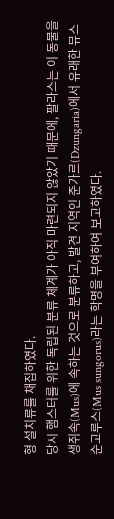형 설치류를 채집하였다.
당시 햄스터를 위한 독립된 분류 체계가 아직 마련되지 않았기 때문에, 팔라스는 이 동물을 생쥐속(Mus)에 속하는 것으로 분류하고, 발견 지역인 준가르(Dzungaria)에서 유래한 뮤스 순고루스(Mus sungorus)라는 학명을 부여하여 보고하였다.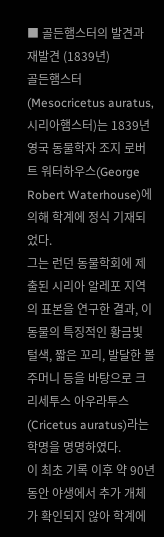■ 골든햄스터의 발견과 재발견 (1839년)
골든햄스터(Mesocricetus auratus, 시리아햄스터)는 1839년 영국 동물학자 조지 로버트 워터하우스(George Robert Waterhouse)에 의해 학계에 정식 기재되었다.
그는 런던 동물학회에 제출된 시리아 알레포 지역의 표본을 연구한 결과, 이 동물의 특징적인 황금빛 털색, 짧은 꼬리, 발달한 볼주머니 등을 바탕으로 크리세투스 아우라투스(Cricetus auratus)라는 학명을 명명하였다.
이 최초 기록 이후 약 90년 동안 야생에서 추가 개체가 확인되지 않아 학계에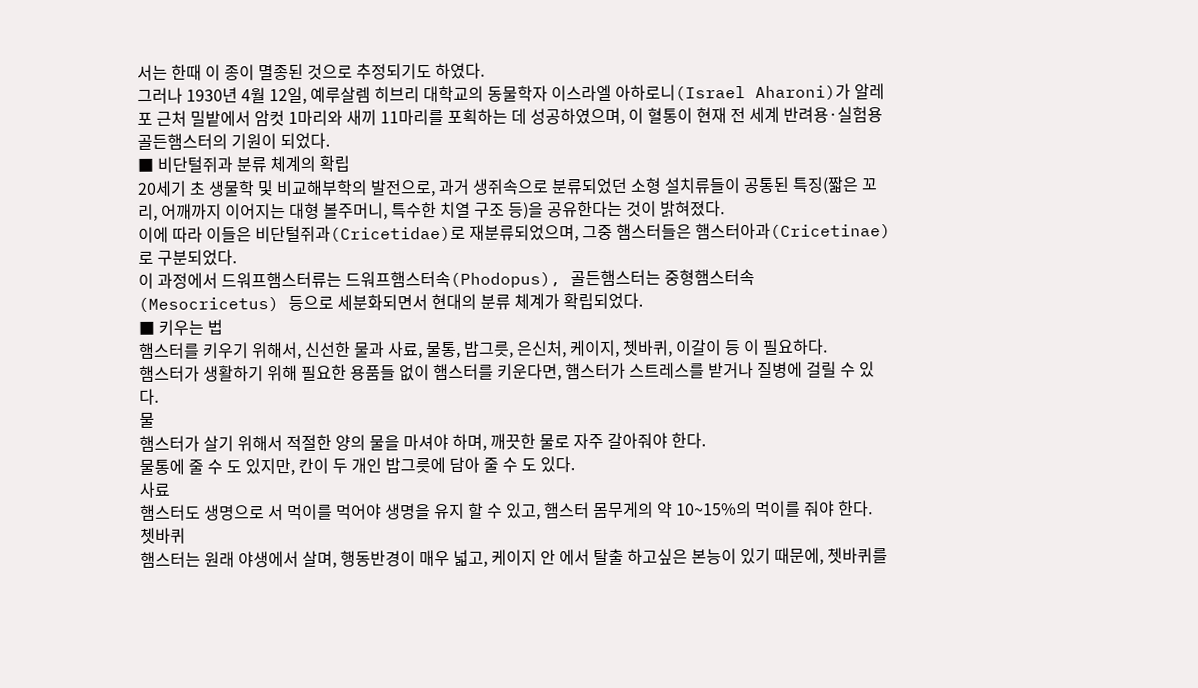서는 한때 이 종이 멸종된 것으로 추정되기도 하였다.
그러나 1930년 4월 12일, 예루살렘 히브리 대학교의 동물학자 이스라엘 아하로니(Israel Aharoni)가 알레포 근처 밀밭에서 암컷 1마리와 새끼 11마리를 포획하는 데 성공하였으며, 이 혈통이 현재 전 세계 반려용·실험용 골든햄스터의 기원이 되었다.
■ 비단털쥐과 분류 체계의 확립
20세기 초 생물학 및 비교해부학의 발전으로, 과거 생쥐속으로 분류되었던 소형 설치류들이 공통된 특징(짧은 꼬리, 어깨까지 이어지는 대형 볼주머니, 특수한 치열 구조 등)을 공유한다는 것이 밝혀졌다.
이에 따라 이들은 비단털쥐과(Cricetidae)로 재분류되었으며, 그중 햄스터들은 햄스터아과(Cricetinae)로 구분되었다.
이 과정에서 드워프햄스터류는 드워프햄스터속(Phodopus), 골든햄스터는 중형햄스터속(Mesocricetus) 등으로 세분화되면서 현대의 분류 체계가 확립되었다.
■ 키우는 법
햄스터를 키우기 위해서, 신선한 물과 사료, 물통, 밥그릇, 은신처, 케이지, 쳇바퀴, 이갈이 등 이 필요하다.
햄스터가 생활하기 위해 필요한 용품들 없이 햄스터를 키운다면, 햄스터가 스트레스를 받거나 질병에 걸릴 수 있다.
물
햄스터가 살기 위해서 적절한 양의 물을 마셔야 하며, 깨끗한 물로 자주 갈아줘야 한다.
물통에 줄 수 도 있지만, 칸이 두 개인 밥그릇에 담아 줄 수 도 있다.
사료
햄스터도 생명으로 서 먹이를 먹어야 생명을 유지 할 수 있고, 햄스터 몸무게의 약 10~15%의 먹이를 줘야 한다.
쳇바퀴
햄스터는 원래 야생에서 살며, 행동반경이 매우 넓고, 케이지 안 에서 탈출 하고싶은 본능이 있기 때문에, 쳇바퀴를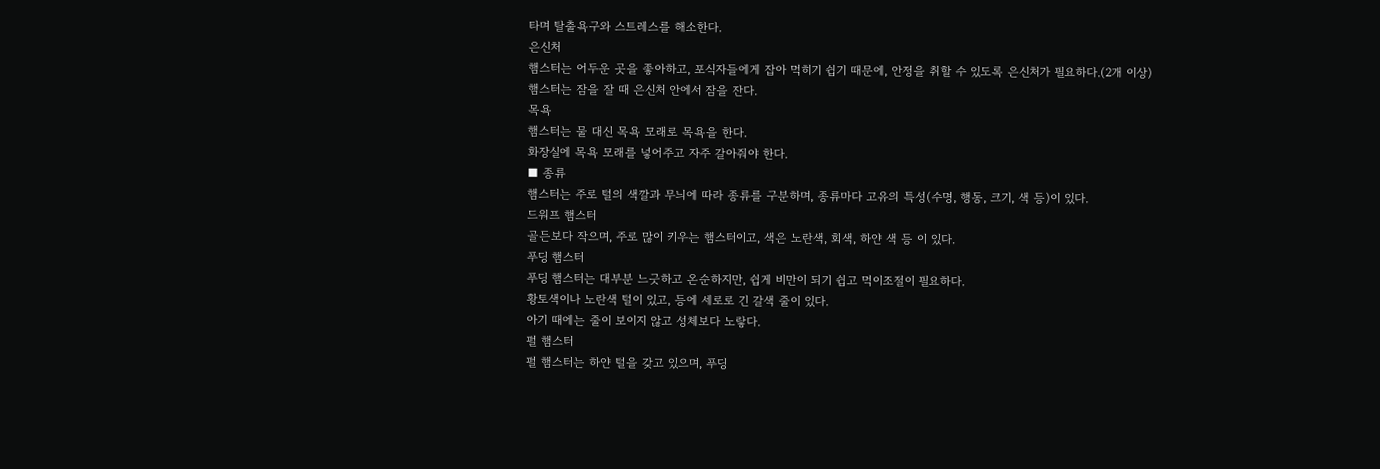타며 탈출욕구와 스트레스를 해소한다.
은신처
햄스터는 어두운 곳을 좋아하고, 포식자들에게 잡아 먹히기 쉽기 때문에, 안정을 취할 수 있도록 은신처가 필요하다.(2개 이상)
햄스터는 잠을 잘 때 은신처 안에서 잠을 잔다.
목욕
햄스터는 물 대신 목욕 모래로 목욕을 한다.
화장실에 목욕 모래를 넣어주고 자주 갈아줘야 한다.
■ 종류
햄스터는 주로 털의 색깔과 무늬에 따라 종류를 구분하며, 종류마다 고유의 특성(수명, 행동, 크기, 색 등)이 있다.
드워프 햄스터
골든보다 작으며, 주로 많이 키우는 햄스터이고, 색은 노란색, 회색, 하얀 색 등 이 있다.
푸딩 햄스터
푸딩 햄스터는 대부분 느긋하고 온순하지만, 쉽게 비만이 되기 쉽고 먹이조절이 필요하다.
황토색이나 노란색 털이 있고, 등에 세로로 긴 갈색 줄이 있다.
아기 때에는 줄이 보이지 않고 성체보다 노랗다.
펄 햄스터
펄 햄스터는 하얀 털을 갖고 있으며, 푸딩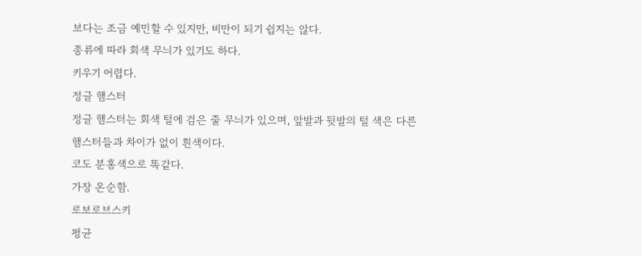보다는 조금 예민할 수 있지만, 비만이 되기 쉽지는 않다.
종류에 따라 회색 무늬가 있기도 하다.
키우기 어렵다.
정글 햄스터
정글 햄스터는 회색 털에 검은 줄 무늬가 있으며, 앞발과 뒷발의 털 색은 다른 햄스터들과 차이가 없이 흰색이다.
코도 분홍색으로 똑같다.
가장 온순함.
로보로브스키
평균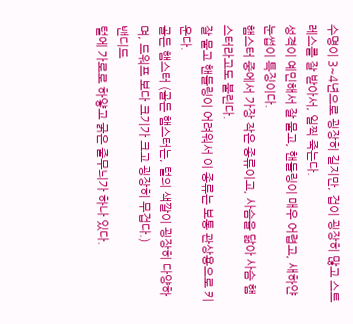수명이 3~4년으로 굉장히 길지만, 겁이 굉장히 많고 스트레스를 잘 받아서, 일찍 죽는다.
성격이 예민해서 잘 물고, 핸들링이 매우 어렵고, 새하얀 눈썹이 특징이다.
햄스터 중에서 가장 작은 종류이고, 사슴을 닮아 사슴 햄스터라고도 불린다.
잘 물고 핸들링이 어려워서 이 종류는 보통 관상용으로 키운다.
골든 햄스터 (골든 햄스터는, 털의 색깔이 굉장히 다양하며, 드워프 보다 크기가 크고 굉장히 무겁다.)
밴디드
털에 가로로 하얗고 굵은 줄무늬가 하나 있다.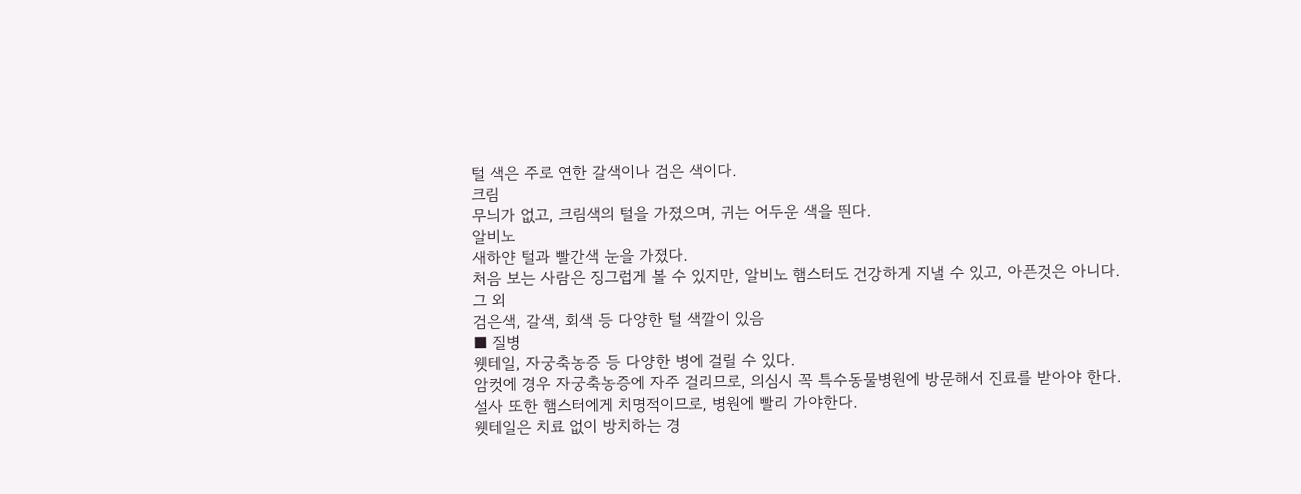털 색은 주로 연한 갈색이나 검은 색이다.
크림
무늬가 없고, 크림색의 털을 가졌으며, 귀는 어두운 색을 띈다.
알비노
새하얀 털과 빨간색 눈을 가졌다.
처음 보는 사람은 징그럽게 볼 수 있지만, 알비노 햄스터도 건강하게 지낼 수 있고, 아픈것은 아니다.
그 외
검은색, 갈색, 회색 등 다양한 털 색깔이 있음
■ 질병
웻테일, 자궁축농증 등 다양한 병에 걸릴 수 있다.
암컷에 경우 자궁축농증에 자주 걸리므로, 의심시 꼭 특수동물병원에 방문해서 진료를 받아야 한다.
설사 또한 햄스터에게 치명적이므로, 병원에 빨리 가야한다.
웻테일은 치료 없이 방치하는 경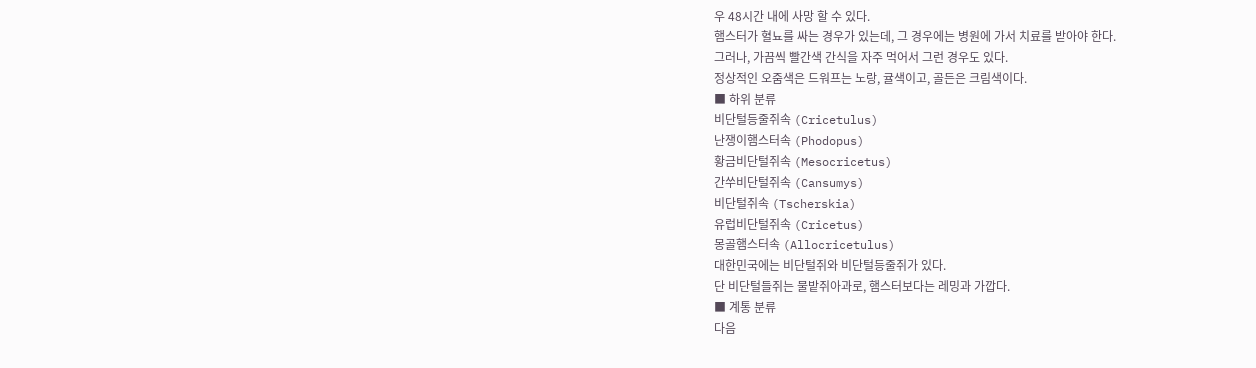우 48시간 내에 사망 할 수 있다.
햄스터가 혈뇨를 싸는 경우가 있는데, 그 경우에는 병원에 가서 치료를 받아야 한다.
그러나, 가끔씩 빨간색 간식을 자주 먹어서 그런 경우도 있다.
정상적인 오줌색은 드워프는 노랑, 귤색이고, 골든은 크림색이다.
■ 하위 분류
비단털등줄쥐속 (Cricetulus)
난쟁이햄스터속 (Phodopus)
황금비단털쥐속 (Mesocricetus)
간쑤비단털쥐속 (Cansumys)
비단털쥐속 (Tscherskia)
유럽비단털쥐속 (Cricetus)
몽골햄스터속 (Allocricetulus)
대한민국에는 비단털쥐와 비단털등줄쥐가 있다.
단 비단털들쥐는 물밭쥐아과로, 햄스터보다는 레밍과 가깝다.
■ 계통 분류
다음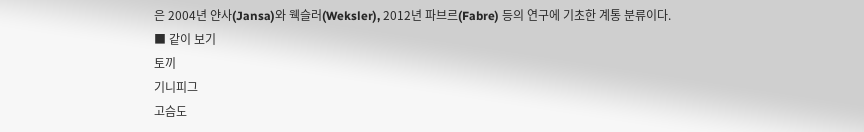은 2004년 얀사(Jansa)와 웩슬러(Weksler), 2012년 파브르(Fabre) 등의 연구에 기초한 계통 분류이다.
■ 같이 보기
토끼
기니피그
고슴도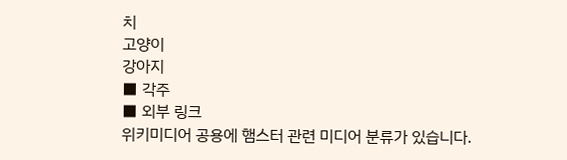치
고양이
강아지
■ 각주
■ 외부 링크
위키미디어 공용에 햄스터 관련 미디어 분류가 있습니다.